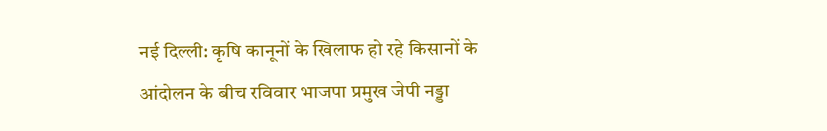नई दिल्ली: कृषि कानूनों के खिलाफ हो रहे किसानों के आंदोलन के बीच रविवार भाजपा प्रमुख जेपी नड्डा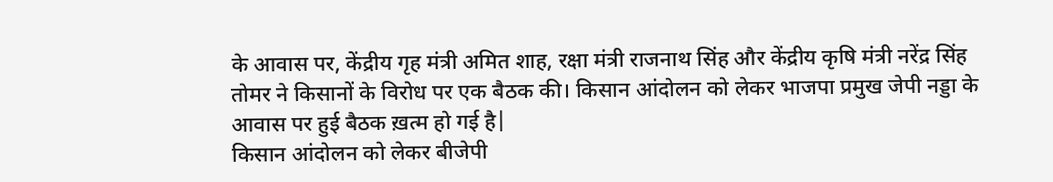के आवास पर, केंद्रीय गृह मंत्री अमित शाह, रक्षा मंत्री राजनाथ सिंह और केंद्रीय कृषि मंत्री नरेंद्र सिंह तोमर ने किसानों के विरोध पर एक बैठक की। किसान आंदोलन को लेकर भाजपा प्रमुख जेपी नड्डा के आवास पर हुई बैठक ख़त्म हो गई है|
किसान आंदोलन को लेकर बीजेपी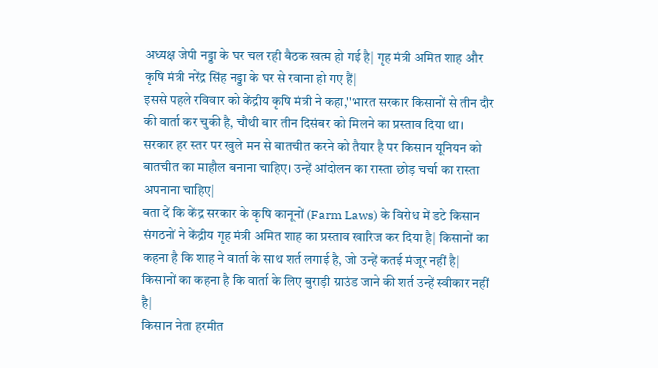अध्यक्ष जेपी नड्डा के घर चल रही बैठक खत्म हो गई है| गृह मंत्री अमित शाह और कृषि मंत्री नरेंद्र सिंह नड्डा के घर से रवाना हो गए हैं|
इससे पहले रविवार को केंद्रीय कृषि मंत्री ने कहा,''भारत सरकार किसानों से तीन दौर की वार्ता कर चुकी है, चौथी बार तीन दिसंबर को मिलने का प्रस्ताव दिया था। सरकार हर स्तर पर खुले मन से बातचीत करने को तैयार है पर किसान यूनियन को बातचीत का माहौल बनाना चाहिए। उन्हें आंदोलन का रास्ता छोड़ चर्चा का रास्ता अपनाना चाहिए|
बता दें कि केंद्र सरकार के कृषि कानूनों (Farm Laws) के विरोध में डटे किसान संगठनों ने केंद्रीय गृह मंत्री अमित शाह का प्रस्ताव खारिज कर दिया है| किसानों का कहना है कि शाह ने वार्ता के साथ शर्त लगाई है, जो उन्हें कतई मंजूर नहीं है| किसानों का कहना है कि वार्ता के लिए बुराड़ी ग्राउंड जाने की शर्त उन्हें स्वीकार नहीं है|
किसान नेता हरमीत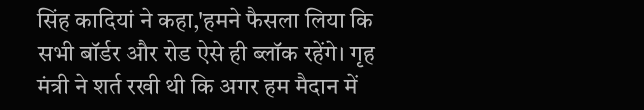सिंह कादियां ने कहा,'हमने फैसला लिया कि सभी बॉर्डर और रोड ऐसे ही ब्लॉक रहेंगे। गृह मंत्री ने शर्त रखी थी कि अगर हम मैदान में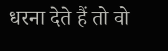धरना देते हैं तो वो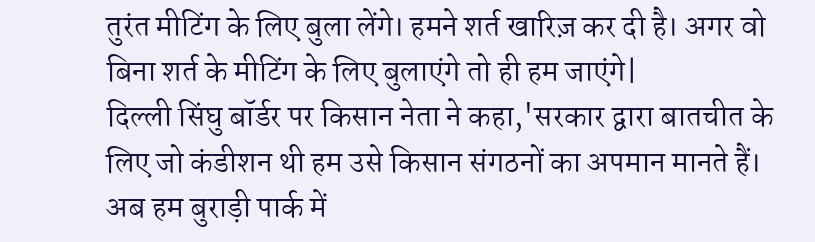तुरंत मीटिंग के लिए बुला लेंगे। हमने शर्त खारिज़ कर दी है। अगर वो बिना शर्त के मीटिंग के लिए बुलाएंगे तो ही हम जाएंगे|
दिल्ली सिंघु बॉर्डर पर किसान नेता ने कहा,'सरकार द्वारा बातचीत के लिए जो कंडीशन थी हम उसे किसान संगठनों का अपमान मानते हैं। अब हम बुराड़ी पार्क में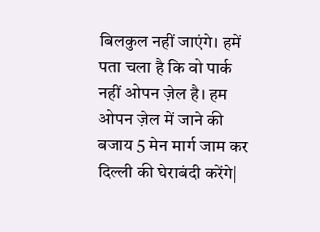बिलकुल नहीं जाएंगे। हमें पता चला है कि वो पार्क नहीं ओपन ज़ेल है। हम ओपन ज़ेल में जाने की बजाय 5 मेन मार्ग जाम कर दिल्ली की घेराबंदी करेंगे|